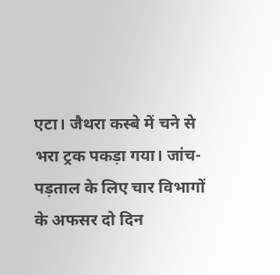एटा। जैथरा कस्बे में चने से भरा ट्रक पकड़ा गया। जांच-पड़ताल के लिए चार विभागों के अफसर दो दिन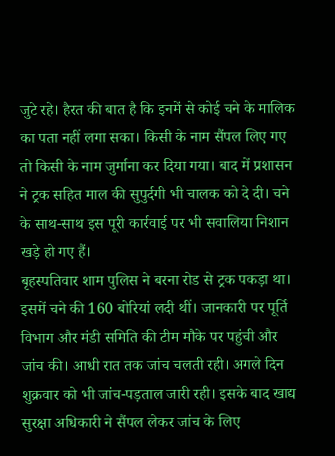जुटे रहे। हैरत की बात है कि इनमें से कोई चने के मालिक का पता नहीं लगा सका। किसी के नाम सैंपल लिए गए तो किसी के नाम जुर्माना कर दिया गया। बाद में प्रशासन ने ट्रक सहित माल की सुपुर्दगी भी चालक को दे दी। चने के साथ-साथ इस पूरी कार्रवाई पर भी सवालिया निशान खड़े हो गए हैं।
बृहस्पतिवार शाम पुलिस ने बरना रोड से ट्रक पकड़ा था। इसमें चने की 160 बोरियां लदी थीं। जानकारी पर पूर्ति विभाग और मंडी समिति की टीम मौके पर पहुंची और जांच की। आधी रात तक जांच चलती रही। अगले दिन शुक्रवार को भी जांच-पड़ताल जारी रही। इसके बाद खाद्य सुरक्षा अधिकारी ने सैंपल लेकर जांच के लिए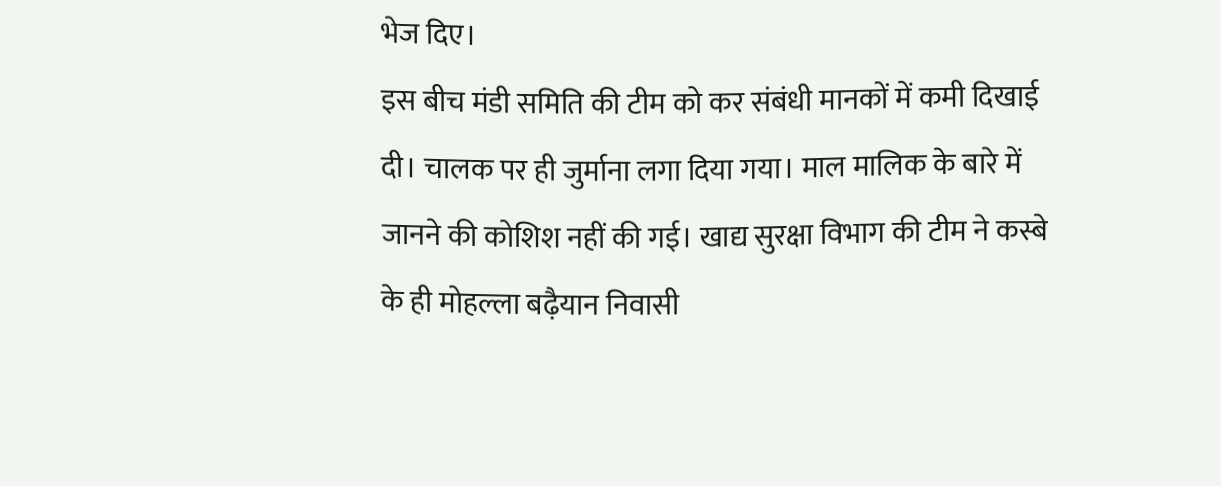भेज दिए।
इस बीच मंडी समिति की टीम को कर संबंधी मानकों में कमी दिखाई दी। चालक पर ही जुर्माना लगा दिया गया। माल मालिक के बारे में जानने की कोशिश नहीं की गई। खाद्य सुरक्षा विभाग की टीम ने कस्बे के ही मोहल्ला बढ़ैयान निवासी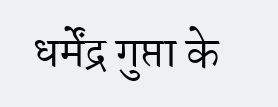धर्मेंद्र गुप्ता के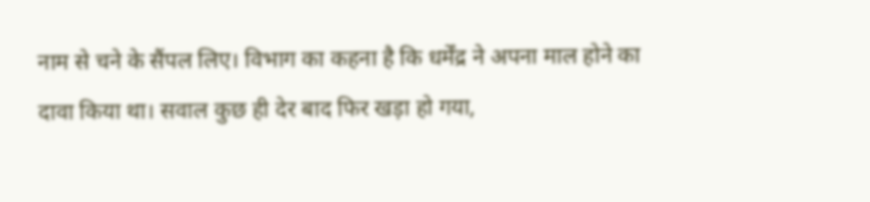नाम से चने के सैंपल लिए। विभाग का कहना है कि धर्मेंद्र ने अपना माल होने का दावा किया था। सवाल कुछ ही देर बाद फिर खड़ा हो गया,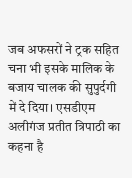जब अफसरों ने ट्रक सहित चना भी इसके मालिक के बजाय चालक की सुपुर्दगी में दे दिया। एसडीएम अलीगंज प्रतीत त्रिपाठी का कहना है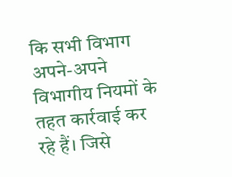कि सभी विभाग अपने-अपने विभागीय नियमों के तहत कार्रवाई कर रहे हैं। जिसे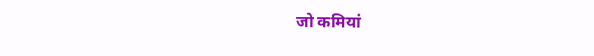जो कमियां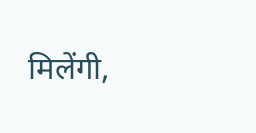मिलेंगी,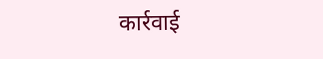कार्रवाई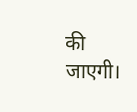की जाएगी।